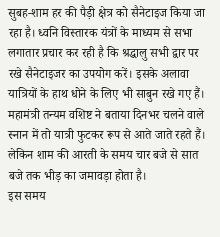सुबह-शाम हर की पैड़ी क्षेत्र को सैनेटाइज किया जा रहा है। ध्वनि विस्तारक यंत्रों के माध्यम से सभा लगातार प्रचार कर रही है कि श्रद्धालु सभी द्वार पर रखे सैनेटाइजर का उपयोग करें। इसके अलावा यात्रियों के हाथ धोने के लिए भी साबुन रखे गए हैं।
महामंत्री तन्यम वशिष्ट ने बताया दिनभर चलने वाले स्नान में तो यात्री फुटकर रूप से आते जाते रहते हैं। लेकिन शाम की आरती के समय चार बजे से सात बजे तक भीड़ का जमावड़ा होता है।
इस समय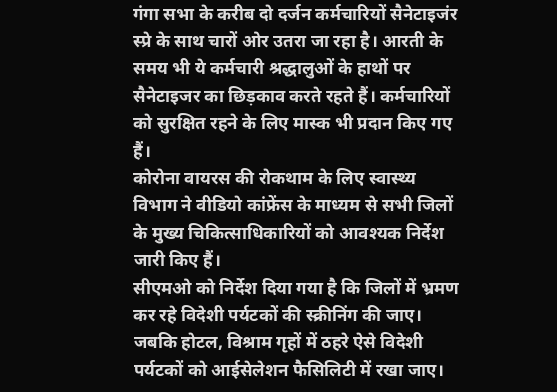गंगा सभा के करीब दो दर्जन कर्मचारियों सैनेटाइजंर स्प्रे के साथ चारों ओर उतरा जा रहा है। आरती के समय भी ये कर्मचारी श्रद्धालुओं के हाथों पर सैनेटाइजर का छिड़काव करते रहते हैं। कर्मचारियों को सुरक्षित रहने के लिए मास्क भी प्रदान किए गए हैं।
कोरोना वायरस की रोकथाम के लिए स्वास्थ्य विभाग ने वीडियो कांफ्रेंस के माध्यम से सभी जिलों के मुख्य चिकित्साधिकारियों को आवश्यक निर्देश जारी किए हैं।
सीएमओ को निर्देश दिया गया है कि जिलों में भ्रमण कर रहे विदेशी पर्यटकों की स्क्रीनिंग की जाए। जबकि होटल, विश्राम गृहों में ठहरे ऐसे विदेशी पर्यटकों को आईसेलेशन फैसिलिटी में रखा जाए।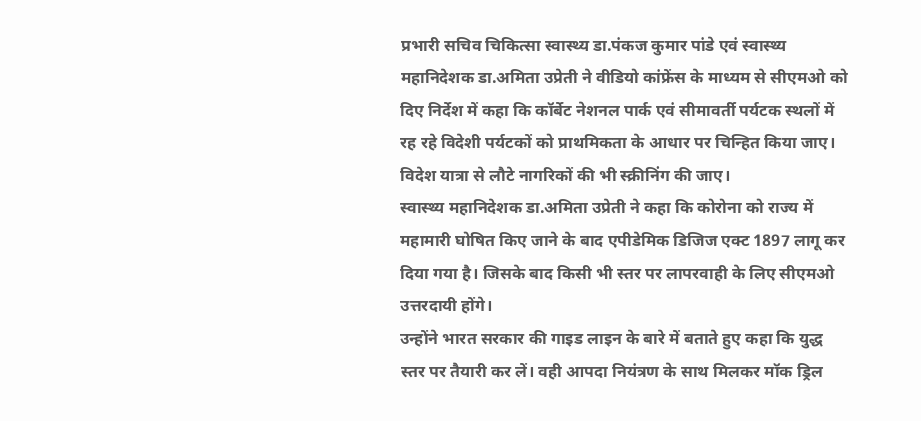प्रभारी सचिव चिकित्सा स्वास्थ्य डा.पंकज कुमार पांडे एवं स्वास्थ्य महानिदेशक डा.अमिता उप्रेती ने वीडियो कांफ्रेंस के माध्यम से सीएमओ को दिए निर्देश में कहा कि कॉर्बेट नेशनल पार्क एवं सीमावर्ती पर्यटक स्थलों में रह रहे विदेशी पर्यटकों को प्राथमिकता के आधार पर चिन्हित किया जाए। विदेश यात्रा से लौटे नागरिकों की भी स्क्रीनिंग की जाए।
स्वास्थ्य महानिदेशक डा.अमिता उप्रेती ने कहा कि कोरोना को राज्य में महामारी घोषित किए जाने के बाद एपीडेमिक डिजिज एक्ट 1897 लागू कर दिया गया है। जिसके बाद किसी भी स्तर पर लापरवाही के लिए सीएमओ उत्तरदायी होंगे।
उन्होंने भारत सरकार की गाइड लाइन के बारे में बताते हुए कहा कि युद्ध स्तर पर तैयारी कर लें। वही आपदा नियंत्रण के साथ मिलकर मॉक ड्रिल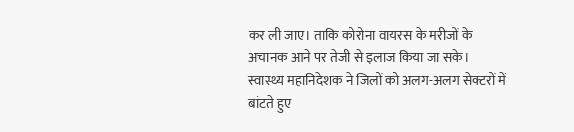कर ली जाए। ताकि कोरोना वायरस के मरीजों के अचानक आने पर तेजी से इलाज किया जा सके।
स्वास्थ्य महानिदेशक ने जिलों को अलग-अलग सेक्टरों में बांटते हुए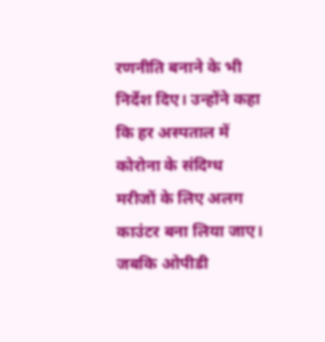रणनीति बनाने के भी निर्देश दिए। उन्होंने कहा कि हर अस्पताल में कोरोना के संदिग्ध मरीजों के लिए अलग काउंटर बना लिया जाए। जबकि ओपीडी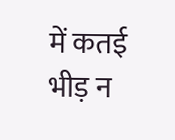में कतई भीड़ न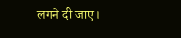लगने दी जाए।